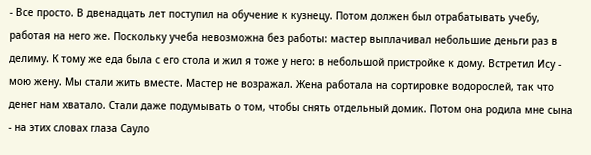- Все просто. В двенадцать лет поступил на обучение к кузнецу. Потом должен был отрабатывать учебу, работая на него же. Поскольку учеба невозможна без работы: мастер выплачивал небольшие деньги раз в делиму. К тому же еда была с его стола и жил я тоже у него: в небольшой пристройке к дому. Встретил Ису - мою жену. Мы стали жить вместе. Мастер не возражал. Жена работала на сортировке водорослей, так что денег нам хватало. Стали даже подумывать о том, чтобы снять отдельный домик. Потом она родила мне сына - на этих словах глаза Сауло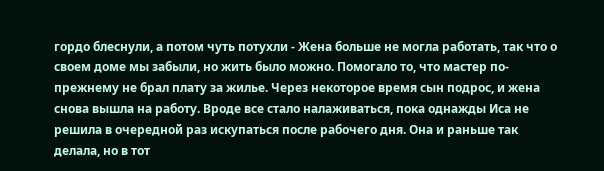гордо блеснули, а потом чуть потухли - Жена больше не могла работать, так что о своем доме мы забыли, но жить было можно. Помогало то, что мастер по-прежнему не брал плату за жилье. Через некоторое время сын подрос, и жена снова вышла на работу. Вроде все стало налаживаться, пока однажды Иса не решила в очередной раз искупаться после рабочего дня. Она и раньше так делала, но в тот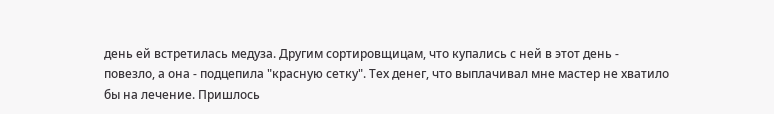день ей встретилась медуза. Другим сортировщицам, что купались с ней в этот день - повезло, а она - подцепила "красную сетку". Тех денег, что выплачивал мне мастер не хватило бы на лечение. Пришлось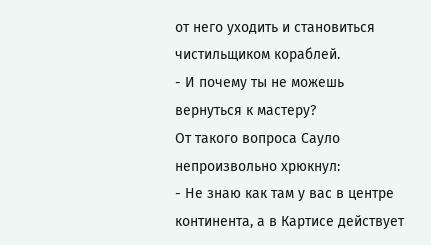от него уходить и становиться чистильщиком кораблей.
- И почему ты не можешь вернуться к мастеру?
От такого вопроса Сауло непроизвольно хрюкнул:
- Не знаю как там у вас в центре континента, а в Картисе действует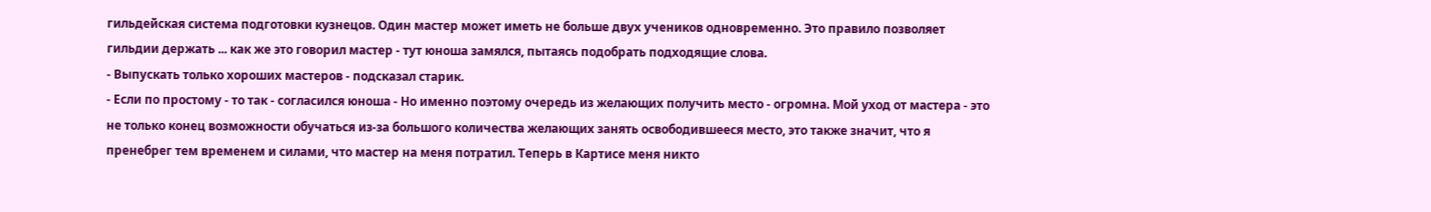гильдейская система подготовки кузнецов. Один мастер может иметь не больше двух учеников одновременно. Это правило позволяет гильдии держать ... как же это говорил мастер - тут юноша замялся, пытаясь подобрать подходящие слова.
- Выпускать только хороших мастеров - подсказал старик.
- Если по простому - то так - согласился юноша - Но именно поэтому очередь из желающих получить место - огромна. Мой уход от мастера - это не только конец возможности обучаться из-за большого количества желающих занять освободившееся место, это также значит, что я пренебрег тем временем и силами, что мастер на меня потратил. Теперь в Картисе меня никто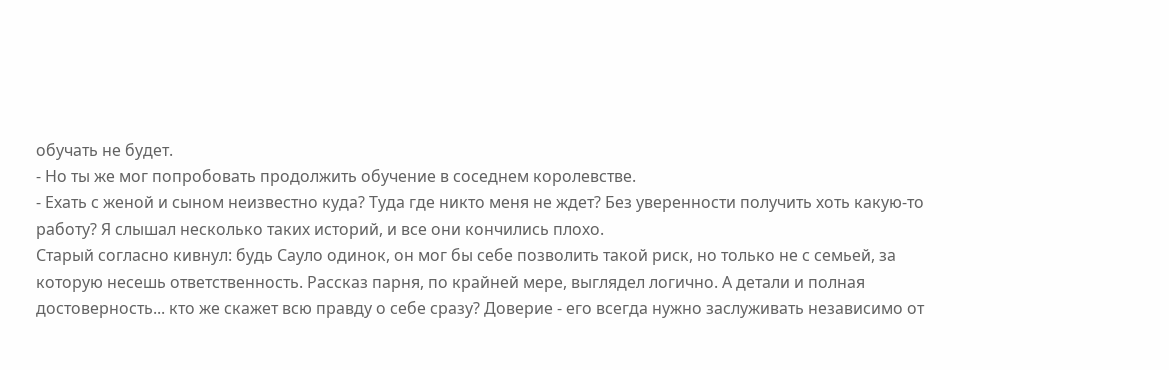обучать не будет.
- Но ты же мог попробовать продолжить обучение в соседнем королевстве.
- Ехать с женой и сыном неизвестно куда? Туда где никто меня не ждет? Без уверенности получить хоть какую-то работу? Я слышал несколько таких историй, и все они кончились плохо.
Старый согласно кивнул: будь Сауло одинок, он мог бы себе позволить такой риск, но только не с семьей, за которую несешь ответственность. Рассказ парня, по крайней мере, выглядел логично. А детали и полная достоверность... кто же скажет всю правду о себе сразу? Доверие - его всегда нужно заслуживать независимо от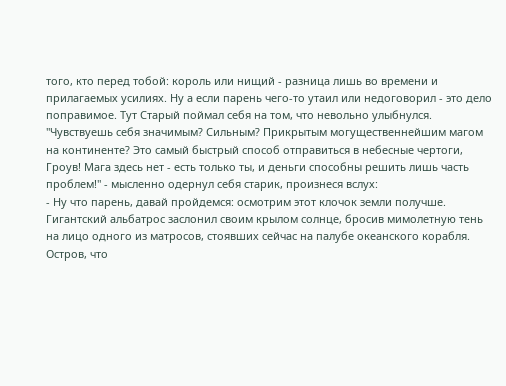того, кто перед тобой: король или нищий - разница лишь во времени и прилагаемых усилиях. Ну а если парень чего-то утаил или недоговорил - это дело поправимое. Тут Старый поймал себя на том, что невольно улыбнулся. "Чувствуешь себя значимым? Сильным? Прикрытым могущественнейшим магом на континенте? Это самый быстрый способ отправиться в небесные чертоги, Гроув! Мага здесь нет - есть только ты, и деньги способны решить лишь часть проблем!" - мысленно одернул себя старик, произнеся вслух:
- Ну что парень, давай пройдемся: осмотрим этот клочок земли получше.
Гигантский альбатрос заслонил своим крылом солнце, бросив мимолетную тень на лицо одного из матросов, стоявших сейчас на палубе океанского корабля.
Остров, что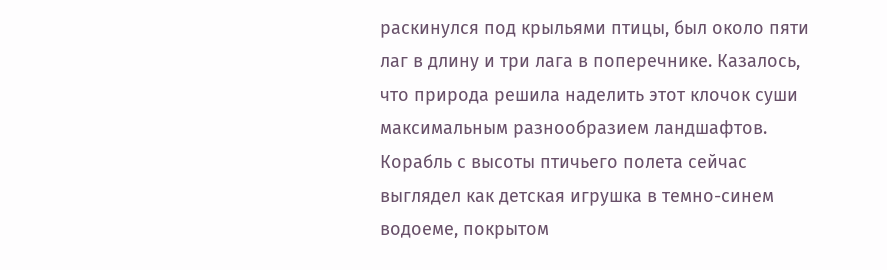раскинулся под крыльями птицы, был около пяти лаг в длину и три лага в поперечнике. Казалось, что природа решила наделить этот клочок суши максимальным разнообразием ландшафтов. Корабль с высоты птичьего полета сейчас выглядел как детская игрушка в темно-синем водоеме, покрытом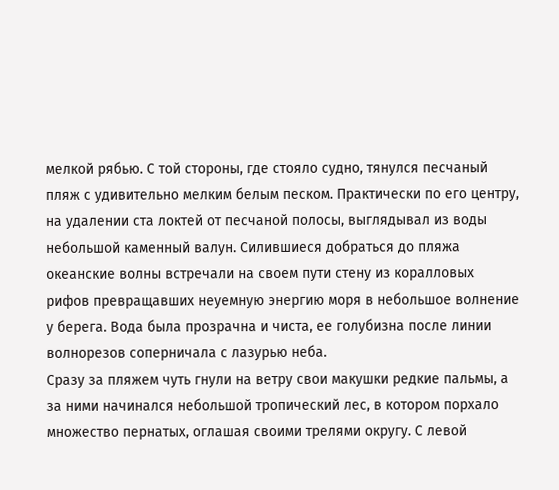мелкой рябью. С той стороны, где стояло судно, тянулся песчаный пляж с удивительно мелким белым песком. Практически по его центру, на удалении ста локтей от песчаной полосы, выглядывал из воды небольшой каменный валун. Силившиеся добраться до пляжа океанские волны встречали на своем пути стену из коралловых рифов превращавших неуемную энергию моря в небольшое волнение у берега. Вода была прозрачна и чиста, ее голубизна после линии волнорезов соперничала с лазурью неба.
Сразу за пляжем чуть гнули на ветру свои макушки редкие пальмы, а за ними начинался небольшой тропический лес, в котором порхало множество пернатых, оглашая своими трелями округу. С левой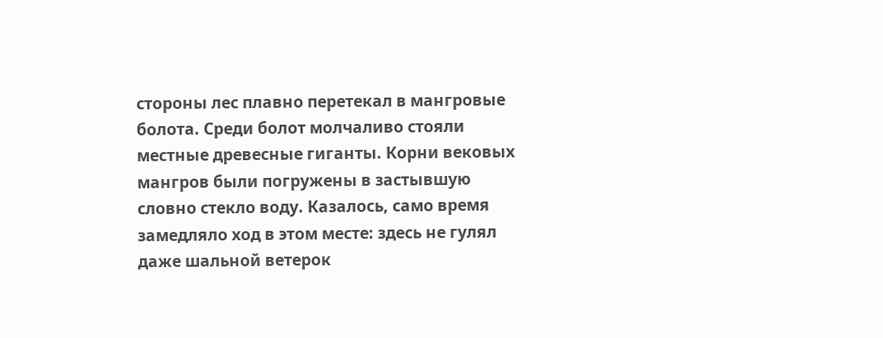стороны лес плавно перетекал в мангровые болота. Среди болот молчаливо стояли местные древесные гиганты. Корни вековых мангров были погружены в застывшую словно стекло воду. Казалось, само время замедляло ход в этом месте: здесь не гулял даже шальной ветерок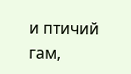и птичий гам,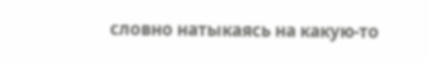словно натыкаясь на какую-то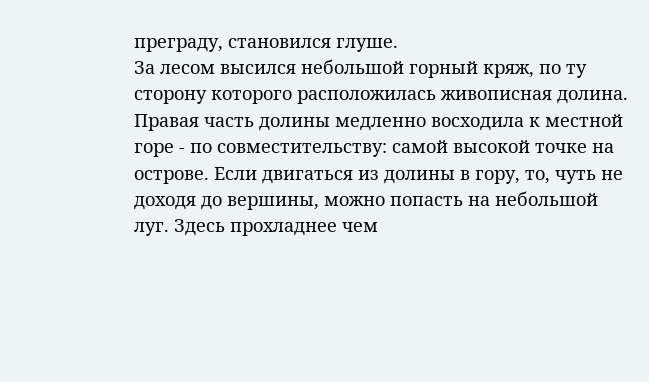преграду, становился глуше.
За лесом высился небольшой горный кряж, по ту сторону которого расположилась живописная долина. Правая часть долины медленно восходила к местной горе - по совместительству: самой высокой точке на острове. Если двигаться из долины в гору, то, чуть не доходя до вершины, можно попасть на небольшой луг. Здесь прохладнее чем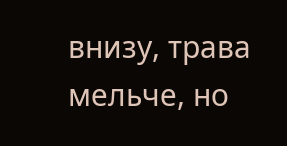внизу, трава мельче, но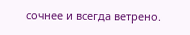сочнее и всегда ветрено.